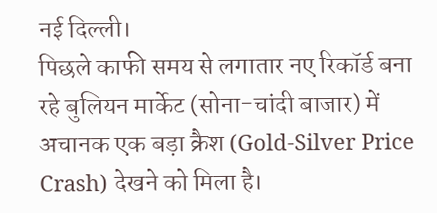नई दिल्ली।
पिछले काफी समय से लगातार नए रिकॉर्ड बना रहे बुलियन मार्केट (सोना-चांदी बाजार) में अचानक एक बड़ा क्रैश (Gold-Silver Price Crash) देखने को मिला है।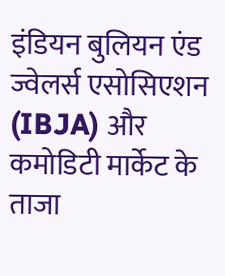इंडियन बुलियन एंड ज्वेलर्स एसोसिएशन (IBJA) और कमोडिटी मार्केट के ताजा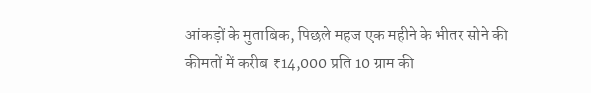आंकड़ों के मुताबिक, पिछले महज एक महीने के भीतर सोने की कीमतों में करीब ₹14,000 प्रति 10 ग्राम की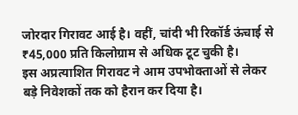जोरदार गिरावट आई है। वहीं, चांदी भी रिकॉर्ड ऊंचाई से ₹45,000 प्रति किलोग्राम से अधिक टूट चुकी है।
इस अप्रत्याशित गिरावट ने आम उपभोक्ताओं से लेकर बड़े निवेशकों तक को हैरान कर दिया है।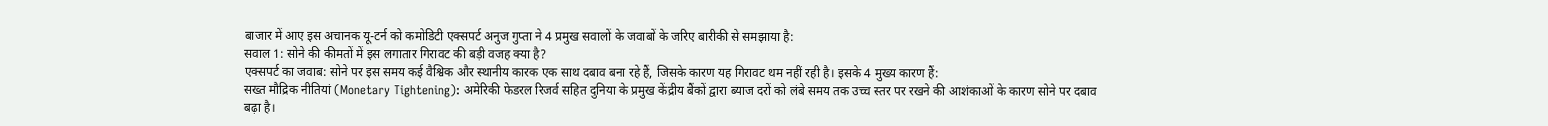बाजार में आए इस अचानक यू-टर्न को कमोडिटी एक्सपर्ट अनुज गुप्ता ने 4 प्रमुख सवालों के जवाबों के जरिए बारीकी से समझाया है:
सवाल 1: सोने की कीमतों में इस लगातार गिरावट की बड़ी वजह क्या है?
एक्सपर्ट का जवाब: सोने पर इस समय कई वैश्विक और स्थानीय कारक एक साथ दबाव बना रहे हैं, जिसके कारण यह गिरावट थम नहीं रही है। इसके 4 मुख्य कारण हैं:
सख्त मौद्रिक नीतियां (Monetary Tightening): अमेरिकी फेडरल रिजर्व सहित दुनिया के प्रमुख केंद्रीय बैंकों द्वारा ब्याज दरों को लंबे समय तक उच्च स्तर पर रखने की आशंकाओं के कारण सोने पर दबाव बढ़ा है।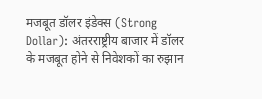मजबूत डॉलर इंडेक्स (Strong Dollar): अंतरराष्ट्रीय बाजार में डॉलर के मजबूत होने से निवेशकों का रुझान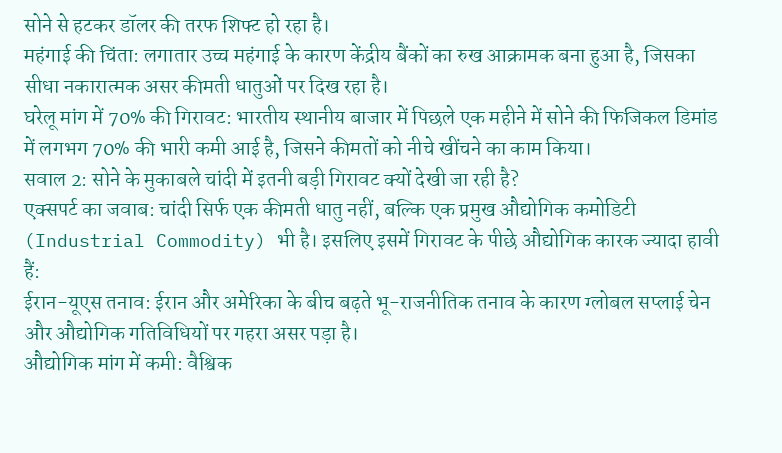सोने से हटकर डॉलर की तरफ शिफ्ट हो रहा है।
महंगाई की चिंता: लगातार उच्च महंगाई के कारण केंद्रीय बैंकों का रुख आक्रामक बना हुआ है, जिसका सीधा नकारात्मक असर कीमती धातुओं पर दिख रहा है।
घरेलू मांग में 70% की गिरावट: भारतीय स्थानीय बाजार में पिछले एक महीने में सोने की फिजिकल डिमांड में लगभग 70% की भारी कमी आई है, जिसने कीमतों को नीचे खींचने का काम किया।
सवाल 2: सोने के मुकाबले चांदी में इतनी बड़ी गिरावट क्यों देखी जा रही है?
एक्सपर्ट का जवाब: चांदी सिर्फ एक कीमती धातु नहीं, बल्कि एक प्रमुख औद्योगिक कमोडिटी (Industrial Commodity) भी है। इसलिए इसमें गिरावट के पीछे औद्योगिक कारक ज्यादा हावी हैं:
ईरान-यूएस तनाव: ईरान और अमेरिका के बीच बढ़ते भू-राजनीतिक तनाव के कारण ग्लोबल सप्लाई चेन और औद्योगिक गतिविधियों पर गहरा असर पड़ा है।
औद्योगिक मांग में कमी: वैश्विक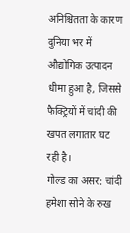अनिश्चितता के कारण दुनिया भर में औद्योगिक उत्पादन धीमा हुआ है, जिससे फैक्ट्रियों में चांदी की खपत लगातार घट रही है।
गोल्ड का असर: चांदी हमेशा सोने के रुख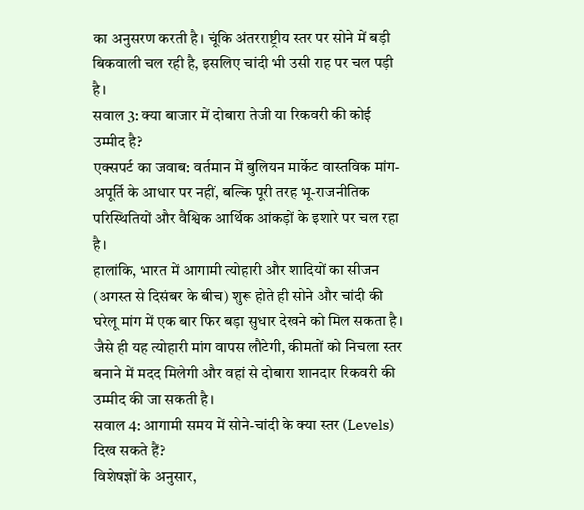का अनुसरण करती है। चूंकि अंतरराष्ट्रीय स्तर पर सोने में बड़ी बिकवाली चल रही है, इसलिए चांदी भी उसी राह पर चल पड़ी है।
सवाल 3: क्या बाजार में दोबारा तेजी या रिकवरी की कोई उम्मीद है?
एक्सपर्ट का जवाब: वर्तमान में बुलियन मार्केट वास्तविक मांग-अपूर्ति के आधार पर नहीं, बल्कि पूरी तरह भू-राजनीतिक परिस्थितियों और वैश्विक आर्थिक आंकड़ों के इशारे पर चल रहा है।
हालांकि, भारत में आगामी त्योहारी और शादियों का सीजन (अगस्त से दिसंबर के बीच) शुरू होते ही सोने और चांदी की घरेलू मांग में एक बार फिर बड़ा सुधार देखने को मिल सकता है। जैसे ही यह त्योहारी मांग वापस लौटेगी, कीमतों को निचला स्तर बनाने में मदद मिलेगी और वहां से दोबारा शानदार रिकवरी की उम्मीद की जा सकती है।
सवाल 4: आगामी समय में सोने-चांदी के क्या स्तर (Levels) दिख सकते हैं?
विशेषज्ञों के अनुसार,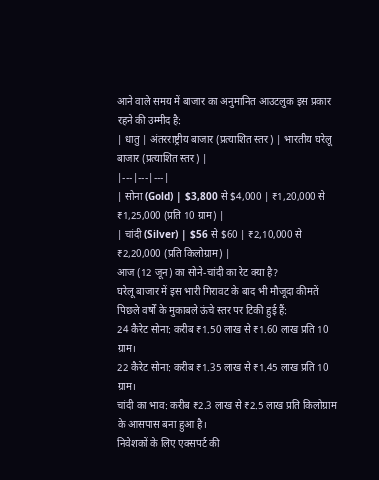आने वाले समय में बाजार का अनुमानित आउटलुक इस प्रकार रहने की उम्मीद है:
| धातु | अंतरराष्ट्रीय बाजार (प्रत्याशित स्तर) | भारतीय घरेलू बाजार (प्रत्याशित स्तर) |
|---|---|---|
| सोना (Gold) | $3,800 से $4,000 | ₹1,20,000 से ₹1,25,000 (प्रति 10 ग्राम) |
| चांदी (Silver) | $56 से $60 | ₹2,10,000 से ₹2,20,000 (प्रति किलोग्राम) |
आज (12 जून) का सोने-चांदी का रेट क्या है?
घरेलू बाजार में इस भारी गिरावट के बाद भी मौजूदा कीमतें पिछले वर्षों के मुकाबले ऊंचे स्तर पर टिकी हुई हैं:
24 कैरेट सोना: करीब ₹1.50 लाख से ₹1.60 लाख प्रति 10 ग्राम।
22 कैरेट सोना: करीब ₹1.35 लाख से ₹1.45 लाख प्रति 10 ग्राम।
चांदी का भाव: करीब ₹2.3 लाख से ₹2.5 लाख प्रति किलोग्राम के आसपास बना हुआ है।
निवेशकों के लिए एक्सपर्ट की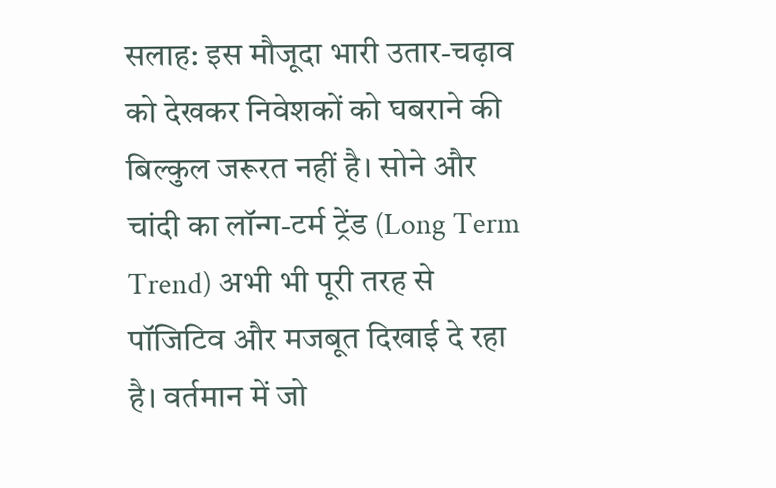सलाह: इस मौजूदा भारी उतार-चढ़ाव को देखकर निवेशकों को घबराने की बिल्कुल जरूरत नहीं है। सोने और चांदी का लॉन्ग-टर्म ट्रेंड (Long Term Trend) अभी भी पूरी तरह से पॉजिटिव और मजबूत दिखाई दे रहा है। वर्तमान में जो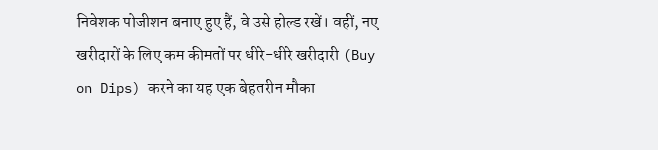निवेशक पोजीशन बनाए हुए हैं, वे उसे होल्ड रखें। वहीं, नए खरीदारों के लिए कम कीमतों पर धीरे-धीरे खरीदारी (Buy on Dips) करने का यह एक बेहतरीन मौका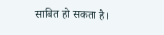साबित हो सकता है।